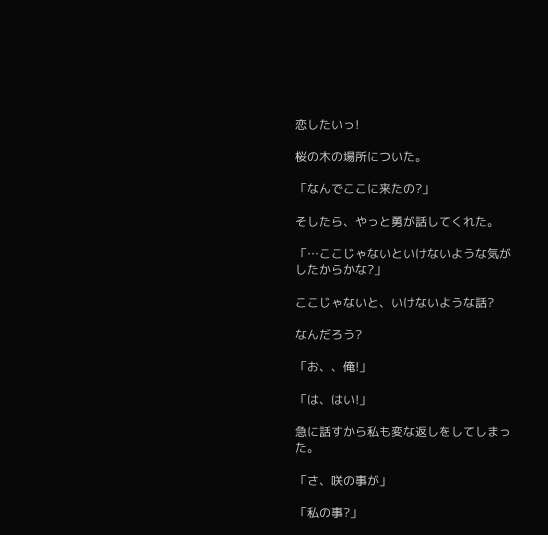恋したいっ!

桜の木の場所についた。

「なんでここに来たの?」

そしたら、やっと勇が話してくれた。

「…ここじゃないといけないような気がしたからかな?」

ここじゃないと、いけないような話?

なんだろう?

「お、、俺!」

「は、はい!」

急に話すから私も変な返しをしてしまった。

「さ、咲の事が」

「私の事?」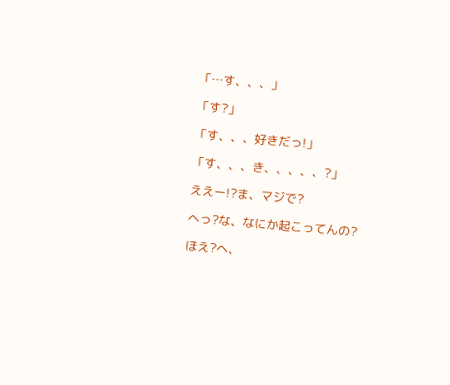「…す、、、」

「す?」

「す、、、好きだっ!」

「す、、、き、、、、、?」

ええー!?ま、マジで?

へっ?な、なにか起こってんの?

ほえ?へ、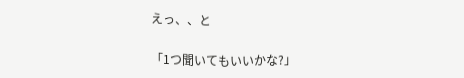えっ、、と

「1つ聞いてもいいかな?」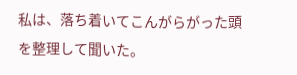私は、落ち着いてこんがらがった頭を整理して聞いた。